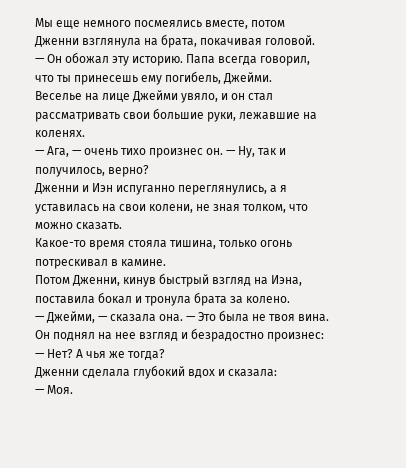Мы еще немного посмеялись вместе, потом Дженни взглянула на брата, покачивая головой.
— Он обожал эту историю. Папа всегда говорил, что ты принесешь ему погибель, Джейми.
Веселье на лице Джейми увяло, и он стал рассматривать свои большие руки, лежавшие на коленях.
— Ага, — очень тихо произнес он. — Ну, так и получилось, верно?
Дженни и Иэн испуганно переглянулись, а я уставилась на свои колени, не зная толком, что можно сказать.
Какое-то время стояла тишина, только огонь потрескивал в камине.
Потом Дженни, кинув быстрый взгляд на Иэна, поставила бокал и тронула брата за колено.
— Джейми, — сказала она. — Это была не твоя вина.
Он поднял на нее взгляд и безрадостно произнес:
— Нет? А чья же тогда?
Дженни сделала глубокий вдох и сказала:
— Моя.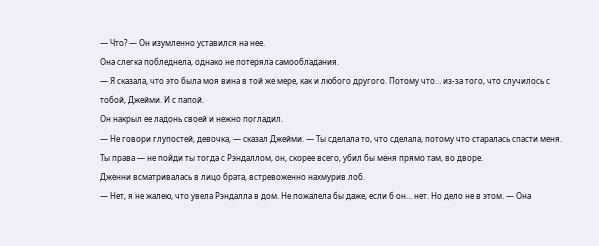— Что? — Он изумленно уставился на нее.
Она слегка побледнела, однако не потеряла самообладания.
— Я сказала, что это была моя вина в той же мере, как и любого другого. Потому что… из-за того, что случилось с тобой, Джейми. И с папой.
Он накрыл ее ладонь своей и нежно погладил.
— Не говори глупостей, девочка, — сказал Джейми. — Ты сделала то, что сделала, потому что старалась спасти меня. Ты права — не пойди ты тогда с Рэндаллом, он, скорее всего, убил бы меня прямо там, во дворе.
Дженни всматривалась в лицо брата, встревоженно нахмурив лоб.
— Нет, я не жалею, что увела Рэндалла в дом. Не пожалела бы даже, если б он… нет. Но дело не в этом. — Она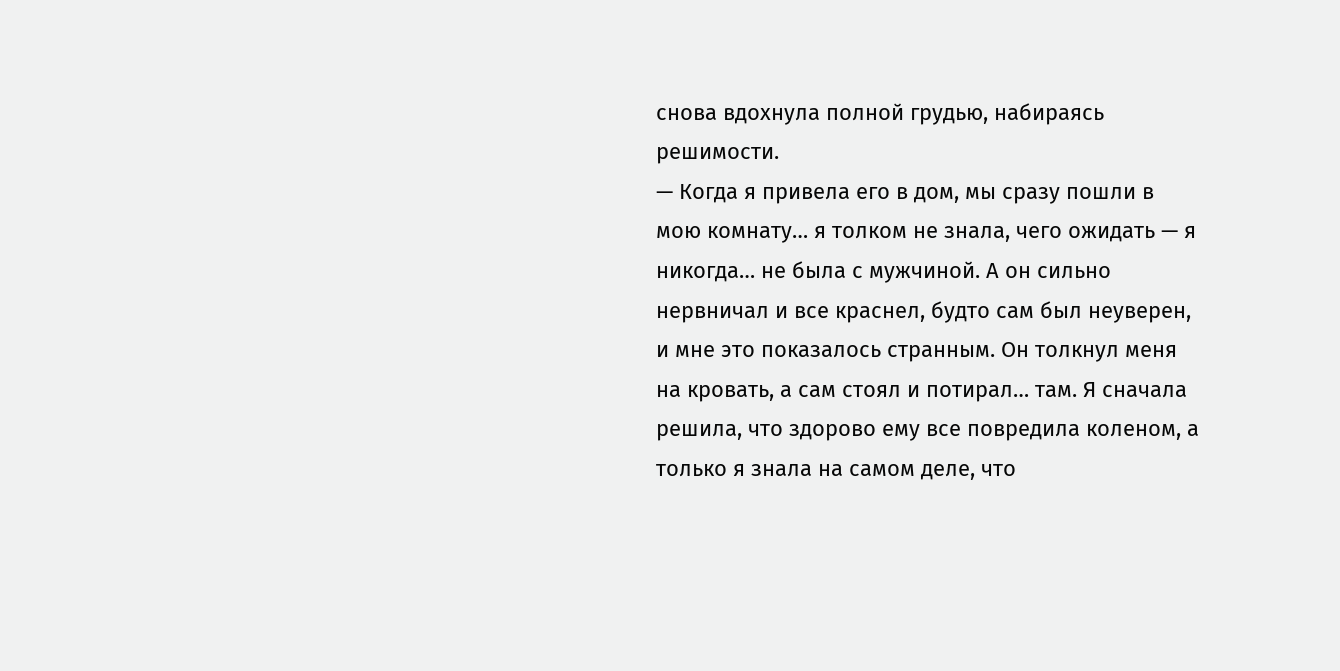снова вдохнула полной грудью, набираясь решимости.
— Когда я привела его в дом, мы сразу пошли в мою комнату… я толком не знала, чего ожидать — я никогда… не была с мужчиной. А он сильно нервничал и все краснел, будто сам был неуверен, и мне это показалось странным. Он толкнул меня на кровать, а сам стоял и потирал… там. Я сначала решила, что здорово ему все повредила коленом, а только я знала на самом деле, что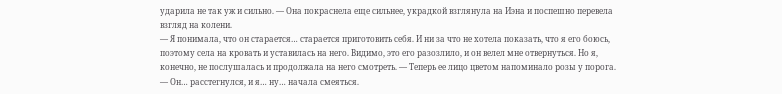ударила не так уж и сильно. — Она покраснела еще сильнее, украдкой взглянула на Иэна и поспешно перевела взгляд на колени.
— Я понимала, что он старается… старается приготовить себя. И ни за что не хотела показать, что я его боюсь, поэтому села на кровать и уставилась на него. Видимо, это его разозлило, и он велел мне отвернуться. Но я, конечно, не послушалась и продолжала на него смотреть. — Теперь ее лицо цветом напоминало розы у порога. — Он… расстегнулся, и я… ну… начала смеяться.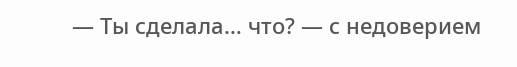— Ты сделала… что? — с недоверием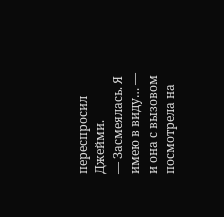переспросил Джейми.
— Засмеялась. Я имею в виду… — и она с вызовом посмотрела на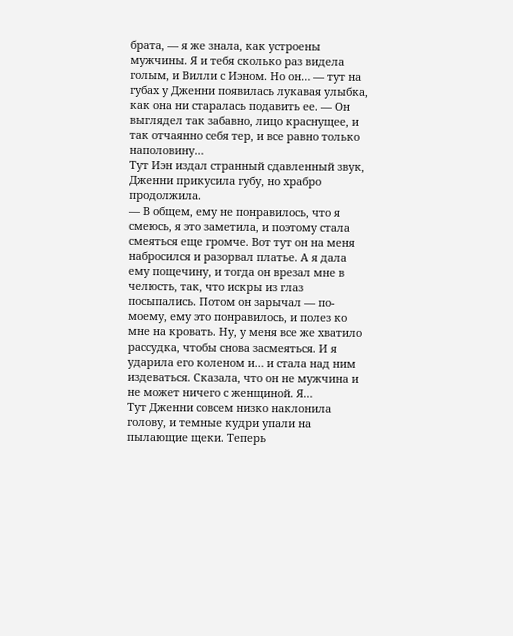брата, — я же знала, как устроены мужчины. Я и тебя сколько раз видела голым, и Вилли с Иэном. Но он… — тут на губах у Дженни появилась лукавая улыбка, как она ни старалась подавить ее. — Он выглядел так забавно, лицо краснущее, и так отчаянно себя тер, и все равно только наполовину…
Тут Иэн издал странный сдавленный звук, Дженни прикусила губу, но храбро продолжила.
— В общем, ему не понравилось, что я смеюсь, я это заметила, и поэтому стала смеяться еще громче. Вот тут он на меня набросился и разорвал платье. А я дала ему пощечину, и тогда он врезал мне в челюсть, так, что искры из глаз посыпались. Потом он зарычал — по-моему, ему это понравилось, и полез ко мне на кровать. Ну, у меня все же хватило рассудка, чтобы снова засмеяться. И я ударила его коленом и… и стала над ним издеваться. Сказала, что он не мужчина и не может ничего с женщиной. Я…
Тут Дженни совсем низко наклонила голову, и темные кудри упали на пылающие щеки. Теперь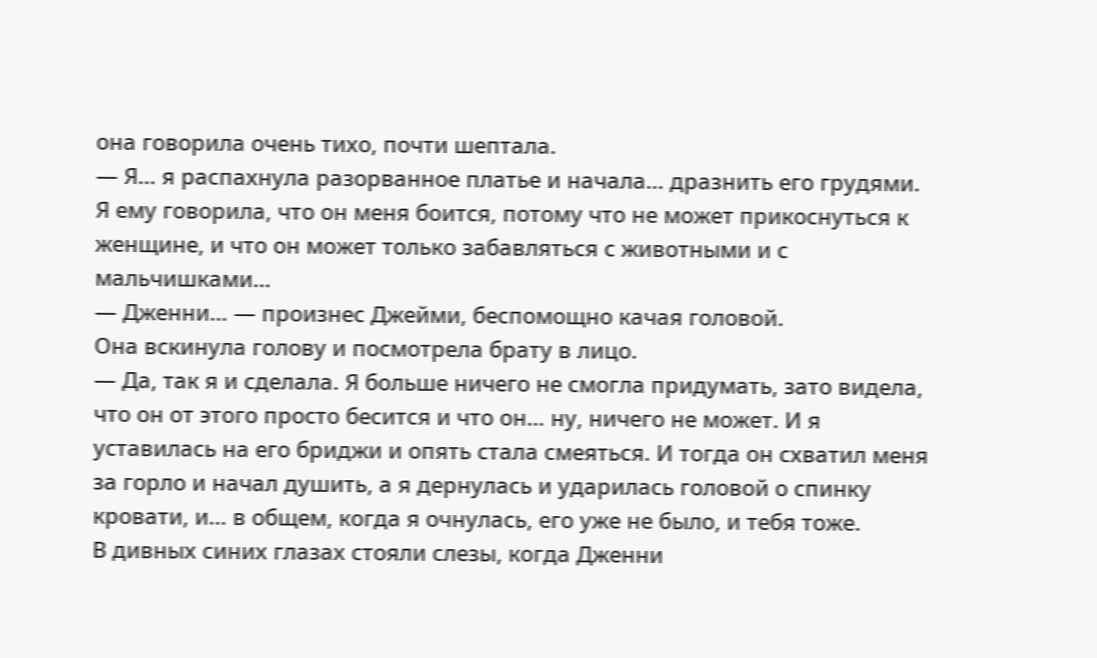она говорила очень тихо, почти шептала.
— Я… я распахнула разорванное платье и начала… дразнить его грудями. Я ему говорила, что он меня боится, потому что не может прикоснуться к женщине, и что он может только забавляться с животными и с мальчишками…
— Дженни… — произнес Джейми, беспомощно качая головой.
Она вскинула голову и посмотрела брату в лицо.
— Да, так я и сделала. Я больше ничего не смогла придумать, зато видела, что он от этого просто бесится и что он… ну, ничего не может. И я уставилась на его бриджи и опять стала смеяться. И тогда он схватил меня за горло и начал душить, а я дернулась и ударилась головой о спинку кровати, и… в общем, когда я очнулась, его уже не было, и тебя тоже.
В дивных синих глазах стояли слезы, когда Дженни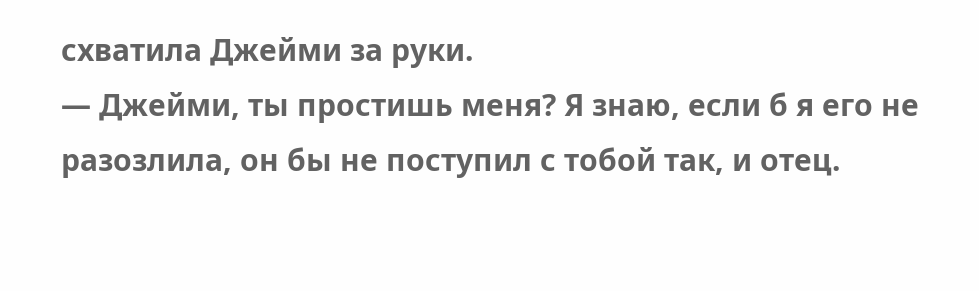схватила Джейми за руки.
— Джейми, ты простишь меня? Я знаю, если б я его не разозлила, он бы не поступил с тобой так, и отец.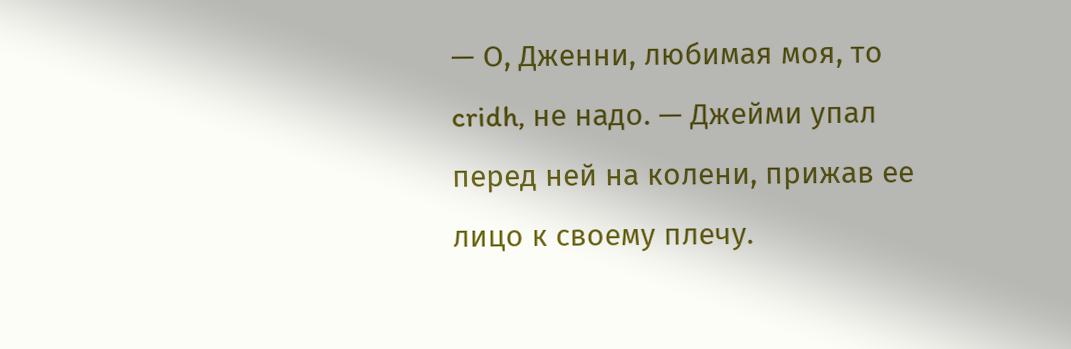— О, Дженни, любимая моя, то cridh, не надо. — Джейми упал перед ней на колени, прижав ее лицо к своему плечу.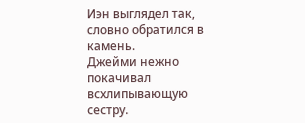Иэн выглядел так, словно обратился в камень.
Джейми нежно покачивал всхлипывающую сестру.